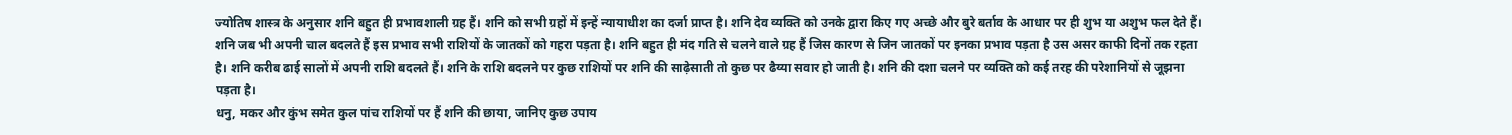ज्योतिष शास्त्र के अनुसार शनि बहुत ही प्रभावशाली ग्रह हैं। शनि को सभी ग्रहों में इन्हें न्यायाधीश का दर्जा प्राप्त है। शनि देव व्यक्ति को उनके द्वारा किए गए अच्छे और बुरे बर्ताव के आधार पर ही शुभ या अशुभ फल देते हैं। शनि जब भी अपनी चाल बदलते हैं इस प्रभाव सभी राशियों के जातकों को गहरा पड़ता है। शनि बहुत ही मंद गति से चलने वाले ग्रह हैं जिस कारण से जिन जातकों पर इनका प्रभाव पड़ता है उस असर काफी दिनों तक रहता है। शनि करीब ढाई सालों में अपनी राशि बदलते हैं। शनि के राशि बदलने पर कुछ राशियों पर शनि की साढ़ेसाती तो कुछ पर ढैय्या सवार हो जाती है। शनि की दशा चलने पर व्यक्ति को कई तरह की परेशानियों से जूझना पड़ता है।
धनु, मकर और कुंभ समेत कुल पांच राशियों पर हैं शनि की छाया, जानिए कुछ उपाय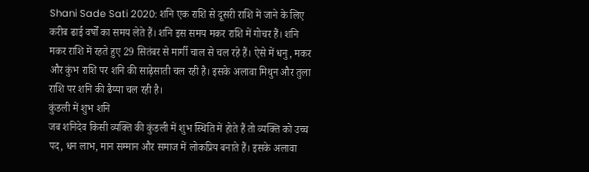Shani Sade Sati 2020: शनि एक राशि से दूसरी राशि में जाने के लिए करीब ढाई वर्षों का समय लेते हैं। शनि इस समय मकर राशि में गोचर हैं। शनि मकर राशि में रहते हुए 29 सितंबर से मार्गी चाल से चल रहे हैं। ऐसे में धनु, मकर और कुंभ राशि पर शनि की साढ़ेसाती चल रही है। इसके अलावा मिथुन और तुला राशि पर शनि की ढैय्या चल रही है।
कुंडली में शुभ शनि
जब शनिदेव किसी व्यक्ति की कुंडली में शुभ स्थिति में होते हैं तो व्यक्ति को उच्च पद, धन लाभ, मान सम्मान और समाज में लोकप्रिय बनाते हैं। इसके अलावा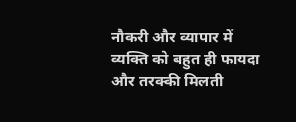नौकरी और व्यापार में व्यक्ति को बहुत ही फायदा और तरक्की मिलती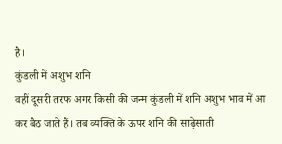है।
कुंडली में अशुभ शनि
वहीं दूसरी तरफ अगर किसी की जन्म कुंडली में शनि अशुभ भाव में आ कर बैठ जाते हैं। तब व्यक्ति के ऊपर शनि की साढ़ेसाती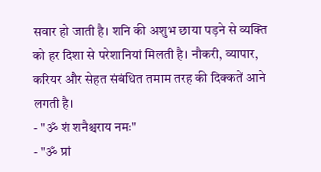सवार हो जाती है। शनि की अशुभ छाया पड़ने से व्यक्ति को हर दिशा से परेशानियां मिलती है। नौकरी, व्यापार, करियर और सेहत संबंधित तमाम तरह की दिक्कतें आने लगती है।
- "ॐ शं शनैश्चराय नमः"
- "ॐ प्रां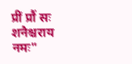प्रीं प्रौं सः शनैश्चराय नमः"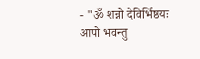- "ॐ शन्नो देविर्भिष्ठयः आपो भवन्तु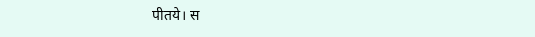पीतये। स